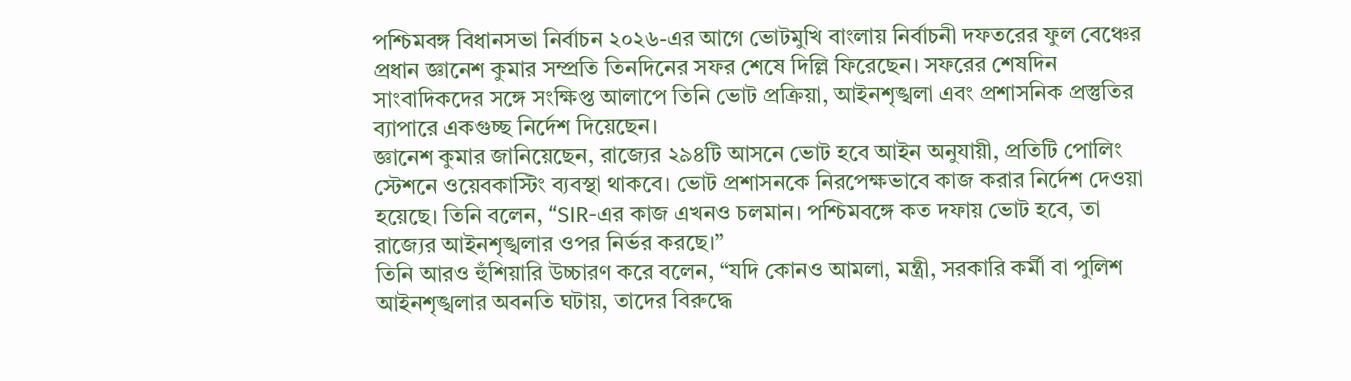পশ্চিমবঙ্গ বিধানসভা নির্বাচন ২০২৬-এর আগে ভোটমুখি বাংলায় নির্বাচনী দফতরের ফুল বেঞ্চের প্রধান জ্ঞানেশ কুমার সম্প্রতি তিনদিনের সফর শেষে দিল্লি ফিরেছেন। সফরের শেষদিন সাংবাদিকদের সঙ্গে সংক্ষিপ্ত আলাপে তিনি ভোট প্রক্রিয়া, আইনশৃঙ্খলা এবং প্রশাসনিক প্রস্তুতির ব্যাপারে একগুচ্ছ নির্দেশ দিয়েছেন।
জ্ঞানেশ কুমার জানিয়েছেন, রাজ্যের ২৯৪টি আসনে ভোট হবে আইন অনুযায়ী, প্রতিটি পোলিং স্টেশনে ওয়েবকাস্টিং ব্যবস্থা থাকবে। ভোট প্রশাসনকে নিরপেক্ষভাবে কাজ করার নির্দেশ দেওয়া হয়েছে। তিনি বলেন, “SIR-এর কাজ এখনও চলমান। পশ্চিমবঙ্গে কত দফায় ভোট হবে, তা রাজ্যের আইনশৃঙ্খলার ওপর নির্ভর করছে।”
তিনি আরও হুঁশিয়ারি উচ্চারণ করে বলেন, “যদি কোনও আমলা, মন্ত্রী, সরকারি কর্মী বা পুলিশ আইনশৃঙ্খলার অবনতি ঘটায়, তাদের বিরুদ্ধে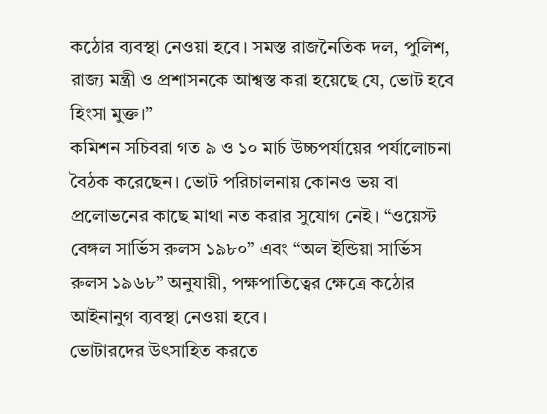কঠোর ব্যবস্থা নেওয়া হবে। সমস্ত রাজনৈতিক দল, পুলিশ, রাজ্য মন্ত্রী ও প্রশাসনকে আশ্বস্ত করা হয়েছে যে, ভোট হবে হিংসা মুক্ত।”
কমিশন সচিবরা গত ৯ ও ১০ মার্চ উচ্চপর্যায়ের পর্যালোচনা বৈঠক করেছেন। ভোট পরিচালনায় কোনও ভয় বা প্রলোভনের কাছে মাথা নত করার সুযোগ নেই। “ওয়েস্ট বেঙ্গল সার্ভিস রুলস ১৯৮০” এবং “অল ইন্ডিয়া সার্ভিস রুলস ১৯৬৮” অনুযায়ী, পক্ষপাতিত্বের ক্ষেত্রে কঠোর আইনানুগ ব্যবস্থা নেওয়া হবে।
ভোটারদের উৎসাহিত করতে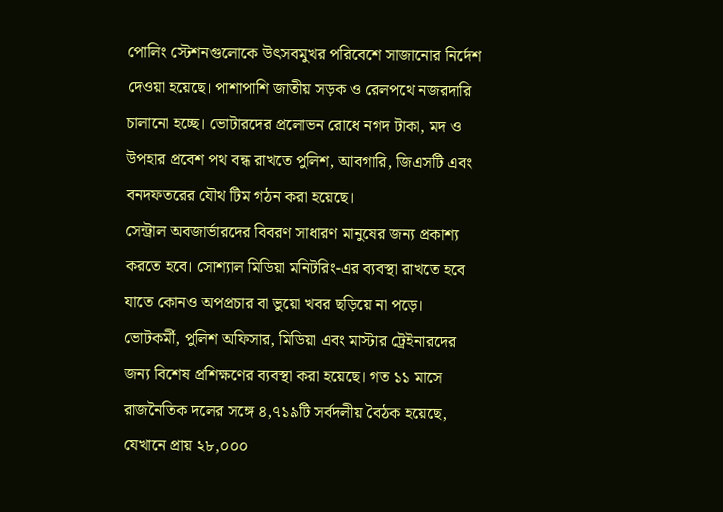পোলিং স্টেশনগুলোকে উৎসবমুখর পরিবেশে সাজানোর নির্দেশ দেওয়া হয়েছে। পাশাপাশি জাতীয় সড়ক ও রেলপথে নজরদারি চালানো হচ্ছে। ভোটারদের প্রলোভন রোধে নগদ টাকা, মদ ও উপহার প্রবেশ পথ বন্ধ রাখতে পুলিশ, আবগারি, জিএসটি এবং বনদফতরের যৌথ টিম গঠন করা হয়েছে।
সেন্ট্রাল অবজার্ভারদের বিবরণ সাধারণ মানুষের জন্য প্রকাশ্য করতে হবে। সোশ্যাল মিডিয়া মনিটরিং-এর ব্যবস্থা রাখতে হবে যাতে কোনও অপপ্রচার বা ভুয়ো খবর ছড়িয়ে না পড়ে। ভোটকর্মী, পুলিশ অফিসার, মিডিয়া এবং মাস্টার ট্রেইনারদের জন্য বিশেষ প্রশিক্ষণের ব্যবস্থা করা হয়েছে। গত ১১ মাসে রাজনৈতিক দলের সঙ্গে ৪,৭১৯টি সর্বদলীয় বৈঠক হয়েছে, যেখানে প্রায় ২৮,০০০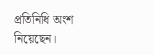প্রতিনিধি অংশ নিয়েছেন।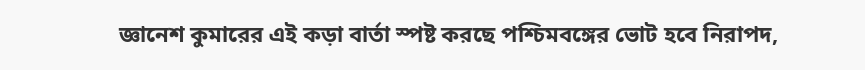জ্ঞানেশ কুমারের এই কড়া বার্তা স্পষ্ট করছে পশ্চিমবঙ্গের ভোট হবে নিরাপদ,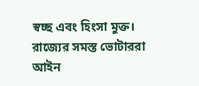স্বচ্ছ এবং হিংসা মুক্ত। রাজ্যের সমস্ত ভোটাররা আইন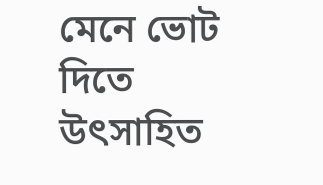মেনে ভোট দিতে উৎসাহিত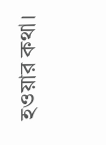হওয়ার কথা।